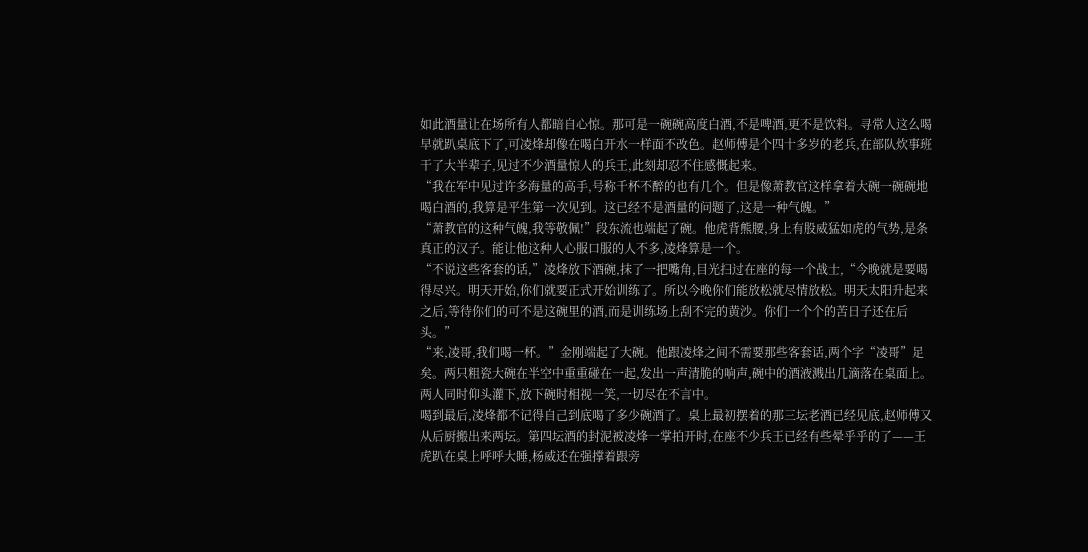如此酒量让在场所有人都暗自心惊。那可是一碗碗高度白酒,不是啤酒,更不是饮料。寻常人这么喝早就趴桌底下了,可凌烽却像在喝白开水一样面不改色。赵师傅是个四十多岁的老兵,在部队炊事班干了大半辈子,见过不少酒量惊人的兵王,此刻却忍不住感慨起来。
“我在军中见过许多海量的高手,号称千杯不醉的也有几个。但是像萧教官这样拿着大碗一碗碗地喝白酒的,我算是平生第一次见到。这已经不是酒量的问题了,这是一种气魄。”
“萧教官的这种气魄,我等敬佩!”段东流也端起了碗。他虎背熊腰,身上有股威猛如虎的气势,是条真正的汉子。能让他这种人心服口服的人不多,凌烽算是一个。
“不说这些客套的话,”凌烽放下酒碗,抹了一把嘴角,目光扫过在座的每一个战士,“今晚就是要喝得尽兴。明天开始,你们就要正式开始训练了。所以今晚你们能放松就尽情放松。明天太阳升起来之后,等待你们的可不是这碗里的酒,而是训练场上刮不完的黄沙。你们一个个的苦日子还在后头。”
“来,凌哥,我们喝一杯。”金刚端起了大碗。他跟凌烽之间不需要那些客套话,两个字“凌哥”足矣。两只粗瓷大碗在半空中重重碰在一起,发出一声清脆的响声,碗中的酒液溅出几滴落在桌面上。两人同时仰头灌下,放下碗时相视一笑,一切尽在不言中。
喝到最后,凌烽都不记得自己到底喝了多少碗酒了。桌上最初摆着的那三坛老酒已经见底,赵师傅又从后厨搬出来两坛。第四坛酒的封泥被凌烽一掌拍开时,在座不少兵王已经有些晕乎乎的了——王虎趴在桌上呼呼大睡,杨威还在强撑着跟旁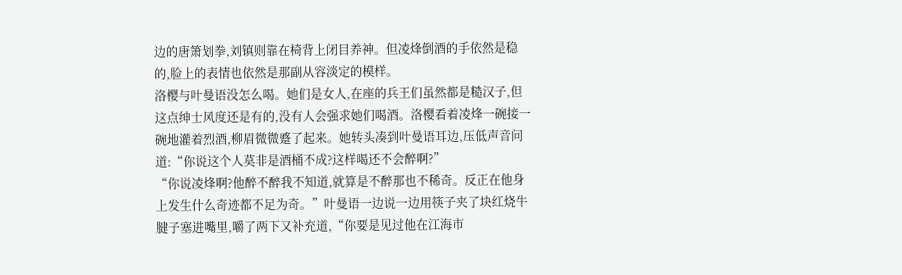边的唐箫划拳,刘镇则靠在椅背上闭目养神。但凌烽倒酒的手依然是稳的,脸上的表情也依然是那副从容淡定的模样。
洛樱与叶曼语没怎么喝。她们是女人,在座的兵王们虽然都是糙汉子,但这点绅士风度还是有的,没有人会强求她们喝酒。洛樱看着凌烽一碗接一碗地灌着烈酒,柳眉微微蹙了起来。她转头凑到叶曼语耳边,压低声音问道:“你说这个人莫非是酒桶不成?这样喝还不会醉啊?”
“你说凌烽啊?他醉不醉我不知道,就算是不醉那也不稀奇。反正在他身上发生什么奇迹都不足为奇。”叶曼语一边说一边用筷子夹了块红烧牛腱子塞进嘴里,嚼了两下又补充道,“你要是见过他在江海市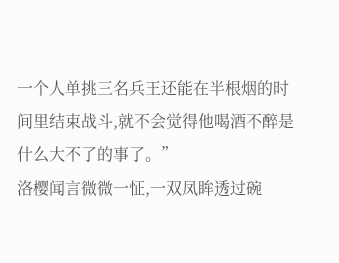一个人单挑三名兵王还能在半根烟的时间里结束战斗,就不会觉得他喝酒不醉是什么大不了的事了。”
洛樱闻言微微一怔,一双凤眸透过碗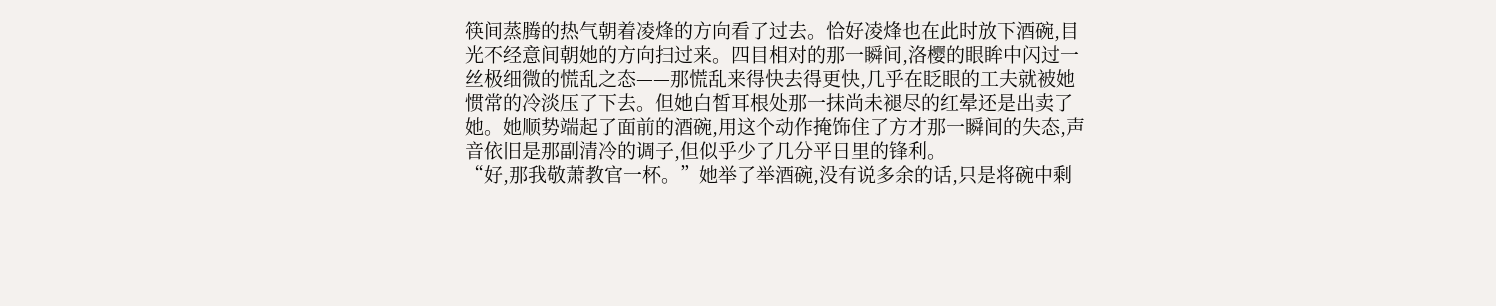筷间蒸腾的热气朝着凌烽的方向看了过去。恰好凌烽也在此时放下酒碗,目光不经意间朝她的方向扫过来。四目相对的那一瞬间,洛樱的眼眸中闪过一丝极细微的慌乱之态——那慌乱来得快去得更快,几乎在眨眼的工夫就被她惯常的冷淡压了下去。但她白皙耳根处那一抹尚未褪尽的红晕还是出卖了她。她顺势端起了面前的酒碗,用这个动作掩饰住了方才那一瞬间的失态,声音依旧是那副清冷的调子,但似乎少了几分平日里的锋利。
“好,那我敬萧教官一杯。”她举了举酒碗,没有说多余的话,只是将碗中剩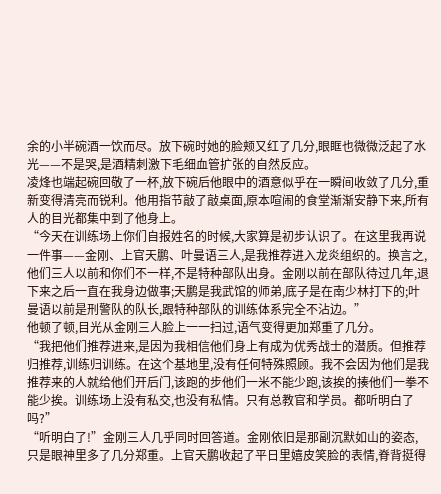余的小半碗酒一饮而尽。放下碗时她的脸颊又红了几分,眼眶也微微泛起了水光——不是哭,是酒精刺激下毛细血管扩张的自然反应。
凌烽也端起碗回敬了一杯,放下碗后他眼中的酒意似乎在一瞬间收敛了几分,重新变得清亮而锐利。他用指节敲了敲桌面,原本喧闹的食堂渐渐安静下来,所有人的目光都集中到了他身上。
“今天在训练场上你们自报姓名的时候,大家算是初步认识了。在这里我再说一件事——金刚、上官天鹏、叶曼语三人,是我推荐进入龙炎组织的。换言之,他们三人以前和你们不一样,不是特种部队出身。金刚以前在部队待过几年,退下来之后一直在我身边做事;天鹏是我武馆的师弟,底子是在南少林打下的;叶曼语以前是刑警队的队长,跟特种部队的训练体系完全不沾边。”
他顿了顿,目光从金刚三人脸上一一扫过,语气变得更加郑重了几分。
“我把他们推荐进来,是因为我相信他们身上有成为优秀战士的潜质。但推荐归推荐,训练归训练。在这个基地里,没有任何特殊照顾。我不会因为他们是我推荐来的人就给他们开后门,该跑的步他们一米不能少跑,该挨的揍他们一拳不能少挨。训练场上没有私交,也没有私情。只有总教官和学员。都听明白了吗?”
“听明白了!”金刚三人几乎同时回答道。金刚依旧是那副沉默如山的姿态,只是眼神里多了几分郑重。上官天鹏收起了平日里嬉皮笑脸的表情,脊背挺得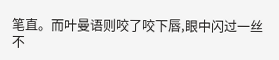笔直。而叶曼语则咬了咬下唇,眼中闪过一丝不